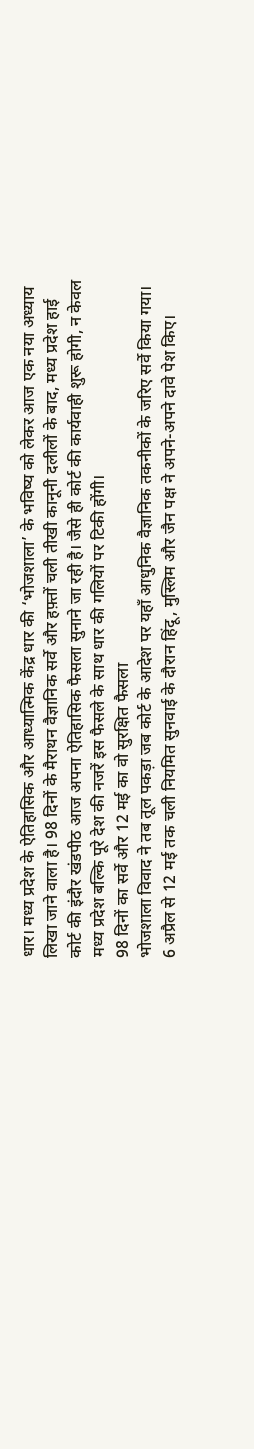धार। मध्य प्रदेश के ऐतिहासिक और आध्यात्मिक केंद्र धार की ‘भोजशाला’ के भविष्य को लेकर आज एक नया अध्याय लिखा जाने वाला है। 98 दिनों के मैराथन वैज्ञानिक सर्वे और हफ़्तों चली तीखी कानूनी दलीलों के बाद, मध्य प्रदेश हाई कोर्ट की इंदौर खंडपीठ आज अपना ऐतिहासिक फैसला सुनाने जा रही है। जैसे ही कोर्ट की कार्यवाही शुरू होगी, न केवल मध्य प्रदेश बल्कि पूरे देश की नजरें इस फैसले के साथ धार की गलियों पर टिकी होंगी।
98 दिनों का सर्वे और 12 मई का वो सुरक्षित फैसला
भोजशाला विवाद ने तब तूल पकड़ा जब कोर्ट के आदेश पर यहाँ आधुनिक वैज्ञानिक तकनीकों के जरिए सर्वे किया गया। 6 अप्रैल से 12 मई तक चली नियमित सुनवाई के दौरान हिंदू, मुस्लिम और जैन पक्ष ने अपने-अपने दावे पेश किए।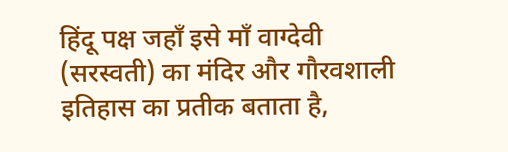हिंदू पक्ष जहाँ इसे माँ वाग्देवी (सरस्वती) का मंदिर और गौरवशाली इतिहास का प्रतीक बताता है,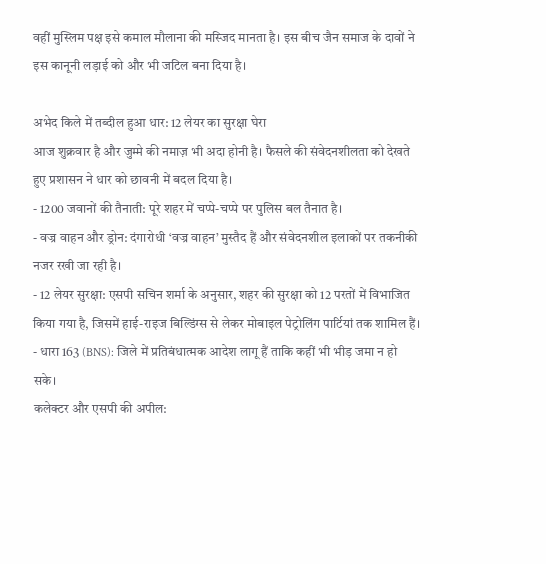वहीं मुस्लिम पक्ष इसे कमाल मौलाना की मस्जिद मानता है। इस बीच जैन समाज के दावों ने इस कानूनी लड़ाई को और भी जटिल बना दिया है।

अभेद किले में तब्दील हुआ धार: 12 लेयर का सुरक्षा घेरा
आज शुक्रवार है और जुम्मे की नमाज़ भी अदा होनी है। फैसले की संवेदनशीलता को देखते हुए प्रशासन ने धार को छावनी में बदल दिया है।
- 1200 जवानों की तैनाती: पूरे शहर में चप्पे-चप्पे पर पुलिस बल तैनात है।
- वज्र वाहन और ड्रोन: दंगारोधी ‘वज्र वाहन’ मुस्तैद हैं और संवेदनशील इलाकों पर तकनीकी नजर रखी जा रही है।
- 12 लेयर सुरक्षा: एसपी सचिन शर्मा के अनुसार, शहर की सुरक्षा को 12 परतों में विभाजित किया गया है, जिसमें हाई-राइज बिल्डिंग्स से लेकर मोबाइल पेट्रोलिंग पार्टियां तक शामिल हैं।
- धारा 163 (BNS): जिले में प्रतिबंधात्मक आदेश लागू हैं ताकि कहीं भी भीड़ जमा न हो सके।
कलेक्टर और एसपी की अपील: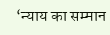‘न्याय का सम्मान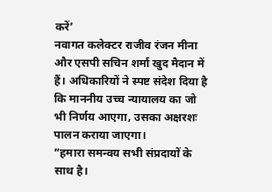करें’
नवागत कलेक्टर राजीव रंजन मीना और एसपी सचिन शर्मा खुद मैदान में हैं। अधिकारियों ने स्पष्ट संदेश दिया है कि माननीय उच्च न्यायालय का जो भी निर्णय आएगा, उसका अक्षरशः पालन कराया जाएगा।
”हमारा समन्वय सभी संप्रदायों के साथ है।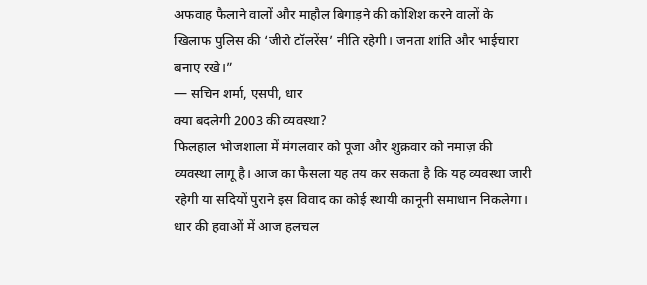अफवाह फैलाने वालों और माहौल बिगाड़ने की कोशिश करने वालों के खिलाफ पुलिस की ‘जीरो टॉलरेंस’ नीति रहेगी। जनता शांति और भाईचारा बनाए रखे।”
— सचिन शर्मा, एसपी, धार
क्या बदलेगी 2003 की व्यवस्था?
फिलहाल भोजशाला में मंगलवार को पूजा और शुक्रवार को नमाज़ की व्यवस्था लागू है। आज का फैसला यह तय कर सकता है कि यह व्यवस्था जारी रहेगी या सदियों पुराने इस विवाद का कोई स्थायी कानूनी समाधान निकलेगा।
धार की हवाओं में आज हलचल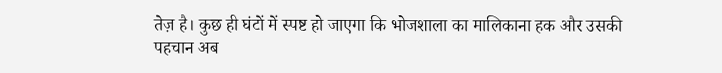तेज़ है। कुछ ही घंटों में स्पष्ट हो जाएगा कि भोजशाला का मालिकाना हक और उसकी पहचान अब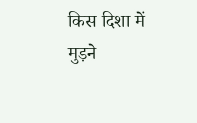किस दिशा में मुड़ने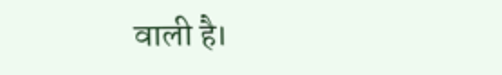वाली है।